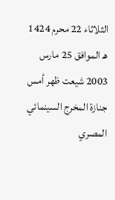الثلاثاء 22 محرم 1424 هـ الموافق 25 مارس 2003 شيعت ظهر أمس جنازة المخرج السينمائي المصري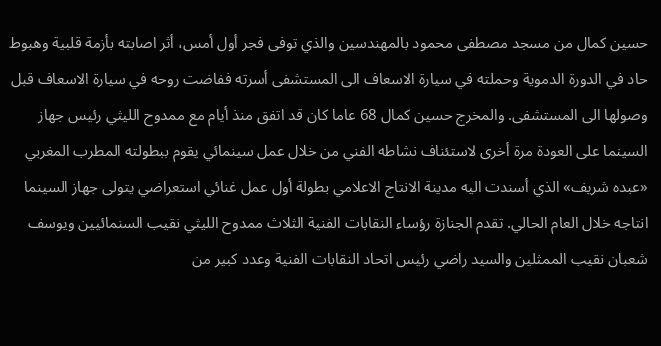حسين كمال من مسجد مصطفى محمود بالمهندسين والذي توفى فجر أول أمس، أثر اصابته بأزمة قلبية وهبوط حاد في الدورة الدموية وحملته في سيارة الاسعاف الى المستشفى أسرته ففاضت روحه في سيارة الاسعاف قبل وصولها الى المستشفى. والمخرج حسين كمال 68 عاما كان قد اتفق منذ أيام مع ممدوح الليثي رئيس جهاز السينما على العودة مرة أخرى لاستئناف نشاطه الفني من خلال عمل سينمائي يقوم ببطولته المطرب المغربي «عبده شريف» الذي أسندت اليه مدينة الانتاج الاعلامي بطولة أول عمل غنائي استعراضي يتولى جهاز السينما انتاجه خلال العام الحالي. تقدم الجنازة رؤساء النقابات الفنية الثلاث ممدوح الليثي نقيب السنمائيين ويوسف شعبان نقيب الممثلين والسيد راضي رئيس اتحاد النقابات الفنية وعدد كبير من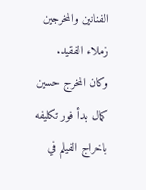الفنانين والمخرجين زملاء الفقيد. وكان المخرج حسين كمال بدأ فور تكليفه باخراج الفيلم في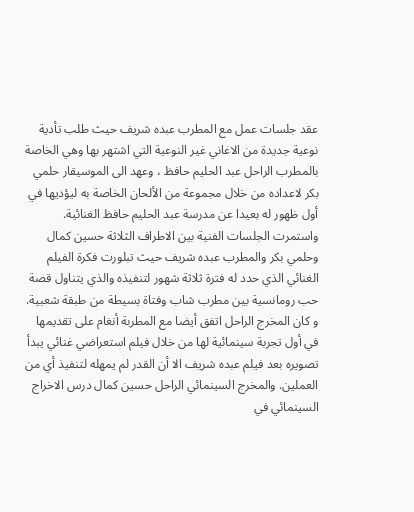عقد جلسات عمل مع المطرب عبده شريف حيث طلب تأدية نوعية جديدة من الاغاني غير النوعية التي اشتهر بها وهي الخاصة بالمطرب الراحل عبد الحليم حافظ ، وعهد الى الموسيقار حلمي بكر لاعداده من خلال مجموعة من الألحان الخاصة به ليؤديها في أول ظهور له بعيدا عن مدرسة عبد الحليم حافظ الغنائية. واستمرت الجلسات الفنية بين الاطراف الثلاثة حسين كمال وحلمي بكر والمطرب عبده شريف حيث تبلورت فكرة الفيلم الغنائي الذي حدد له فترة ثلاثة شهور لتنفيذه والذي يتناول قصة حب رومانسية بين مطرب شاب وفتاة بسيطة من طبقة شعبية. و كان المخرج الراحل اتفق أيضا مع المطربة أنغام على تقديمها في أول تجربة سينمائية لها من خلال فيلم استعراضي غنائي يبدأ تصويره بعد فيلم عبده شريف الا أن القدر لم يمهله لتنفيذ أي من العملين. والمخرج السينمائي الراحل حسين كمال درس الاخراج السينمائي في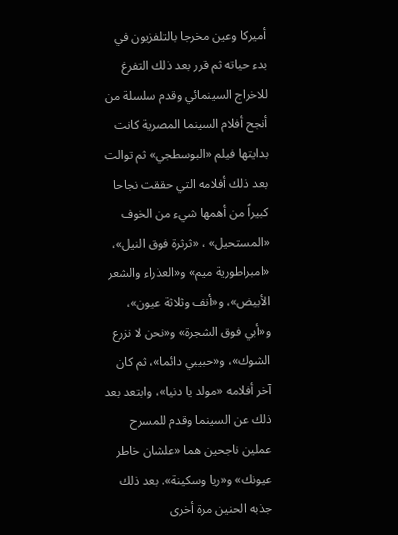أميركا وعين مخرجا بالتلفزيون في بدء حياته ثم قرر بعد ذلك التفرغ للاخراج السينمائي وقدم سلسلة من أنجح أفلام السينما المصرية كانت بدايتها فيلم «البوسطجي» ثم توالت بعد ذلك أفلامه التي حققت نجاحا كبيراً من أهمها شيء من الخوف «المستحيل» ، «ثرثرة فوق النيل»، «امبراطورية ميم» و«العذراء والشعر الأبيض»، و«أنف وثلاثة عيون»، و«أبي فوق الشجرة» و«نحن لا نزرع الشوك»، و«حبيبي دائما»، ثم كان آخر أفلامه «مولد يا دنيا»، وابتعد بعد ذلك عن السينما وقدم للمسرح عملين ناجحين هما «علشان خاطر عيونك» و«ريا وسكينة». بعد ذلك جذبه الحنين مرة أخرى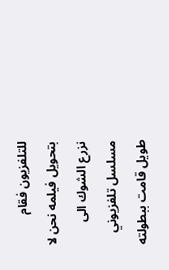للتلفزيون فقام بتحويل فيلمه نحن لا نزرع الشوك الى مسلسل تلفزيوني طويل قامت ببطولته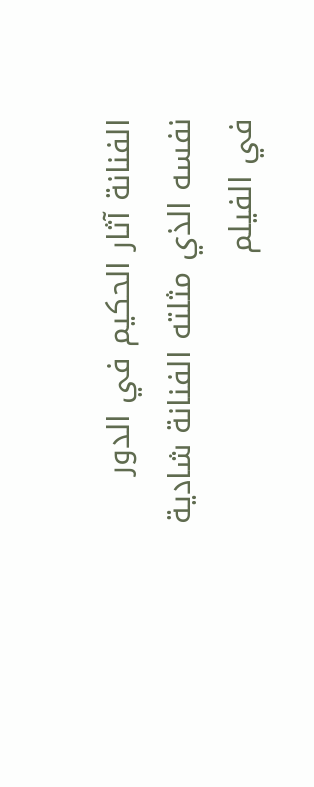الفنانة آثار الحكيم في الدور نفسه الذي مثلته الفنانة شادية في الفيلم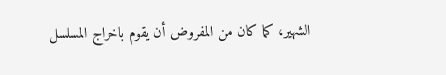الشهير، كما كان من المفروض أن يقوم باخراج المسلسل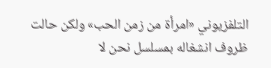التلفزيوني «امرأة من زمن الحب» ولكن حالت ظروف انشغاله بمسلسل نحن لا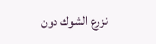نزرع الشوك دون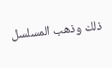ذلك وذهب المسلسل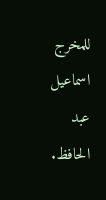للمخرج اسماعيل عبد الحافظ.